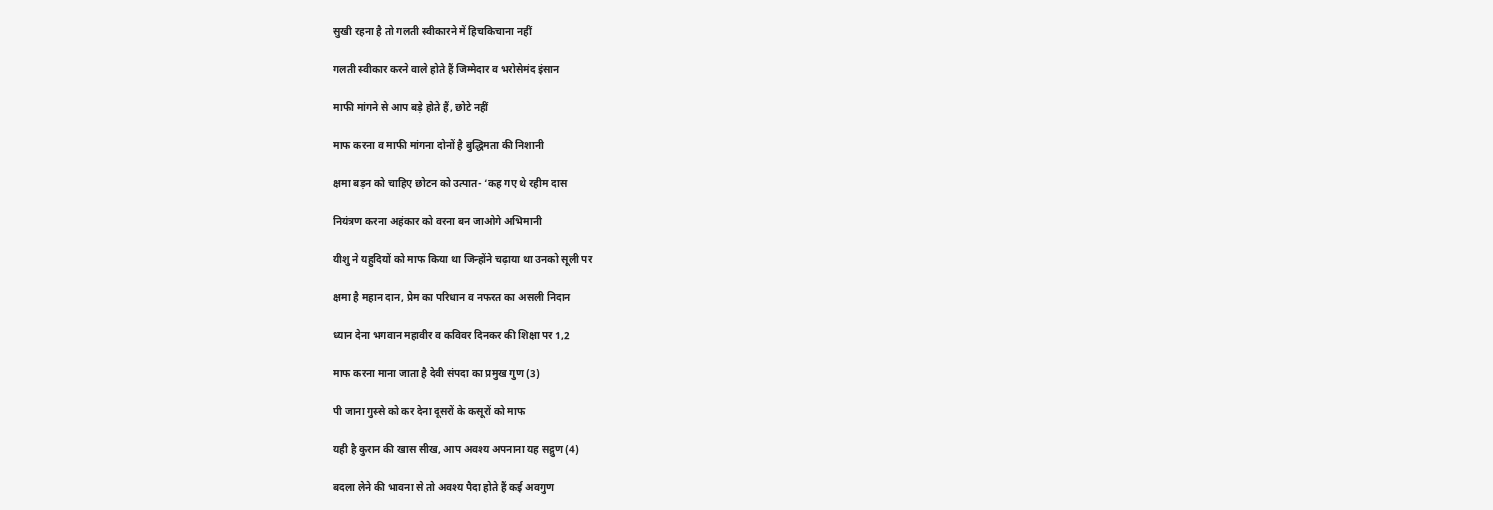सुखी रहना है तो गलती स्वीकारने में हिचकिचाना नहीं

गलती स्वीकार करने वाले होते हैं जिम्मेदार व भरोसेमंद इंसान

माफी मांगने से आप बड़े होते हैं, छोटे नहीं

माफ करना व माफी मांगना दोनों है बुद्धिमता की निशानी

क्षमा बड़न को चाहिए छोटन को उत्पात- ‘कह गए थे रहीम दास

नियंत्रण करना अहंकार को वरना बन जाओगे अभिमानी

यीशु ने यहुदियों को माफ किया था जिन्होंने चढ़ाया था उनको सूली पर

क्षमा है महान दान, प्रेम का परिधान व नफरत का असली निदान

ध्यान देना भगवान महावीर व कविवर दिनकर की शिक्षा पर 1,2

माफ करना माना जाता है देवी संपदा का प्रमुख गुण (3)

पी जाना गुस्से को कर देना दूसरों के कसूरों को माफ

यही है कुरान की खास सीख, आप अवश्य अपनाना यह सद्गुण (4)

बदला लेने की भावना से तो अवश्य पैदा होते हैं कई अवगुण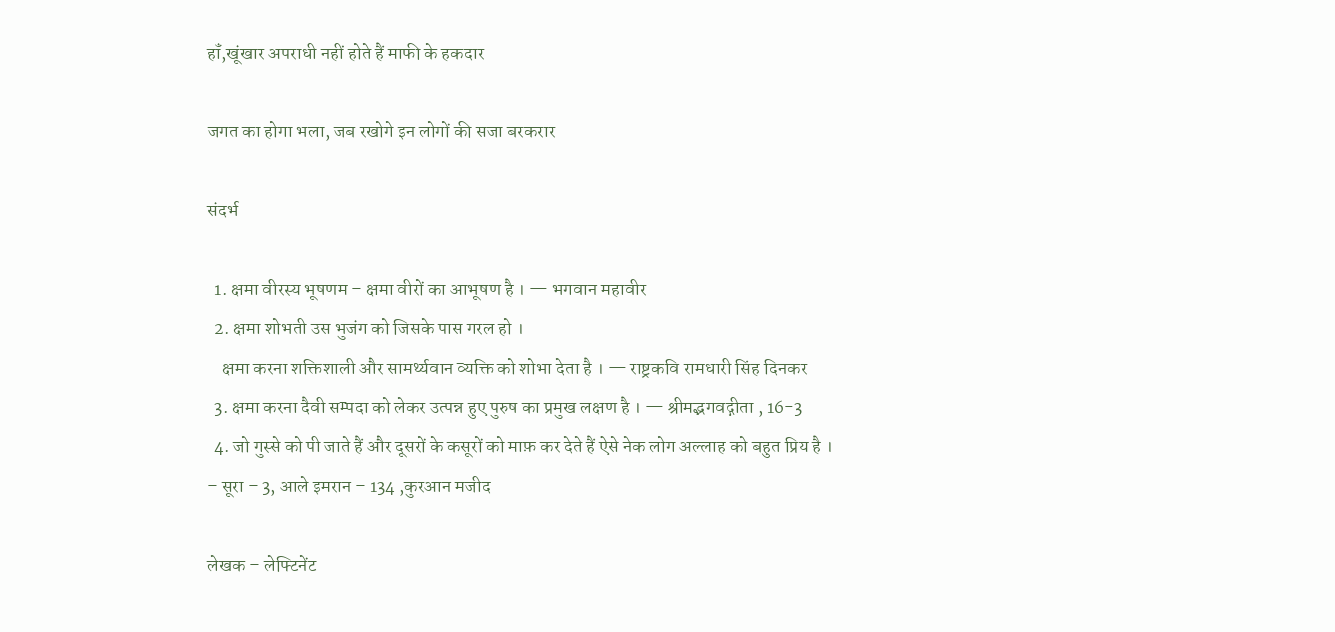हॉं,खूंखार अपराधी नहीं होते हैं माफी के हकदार

जगत का होगा भला, जब रखोगे इन लोगों की सजा बरकरार

संदर्भ

  1. क्षमा वीरस्य भूषणम – क्षमा वीरों का आभूषण है । — भगवान महावीर
  2. क्षमा शोभती उस भुजंग को जिसके पास गरल हो ।
    क्षमा करना शक्तिशाली और सामर्थ्यवान व्यक्ति को शोभा देता है । — राष्ट्रकवि रामधारी सिंह दिनकर
  3. क्षमा करना दैवी सम्पदा को लेकर उत्पन्न हुए पुरुष का प्रमुख लक्षण है । — श्रीमद्भगवद्गीता , 16-3
  4. जो गुस्से को पी जाते हैं और दूसरों के कसूरों को माफ़ कर देते हैं ऐसे नेक लोग अल्लाह को बहुत प्रिय है । – सूरा – 3, आले इमरान – 134 ,कुरआन मजीद

लेखक – लेफ्टिनेंट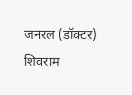जनरल (डॉक्टर) शिवराम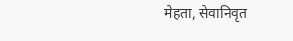मेहता, सेवानिवृत